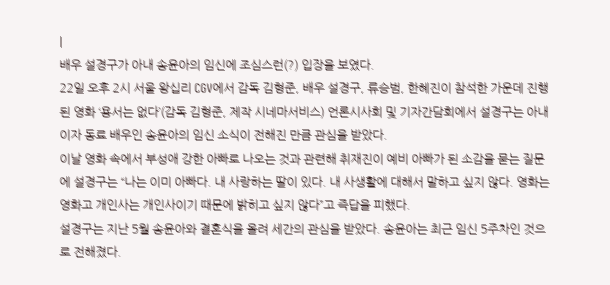|
배우 설경구가 아내 송윤아의 임신에 조심스런(?) 입장을 보였다.
22일 오후 2시 서울 왕십리 CGV에서 감독 김형준, 배우 설경구, 류승범, 한혜진이 참석한 가운데 진행된 영화 ‘용서는 없다’(감독 김형준, 제작 시네마서비스) 언론시사회 및 기자간담회에서 설경구는 아내이자 동료 배우인 송윤아의 임신 소식이 전해진 만큼 관심을 받았다.
이날 영화 속에서 부성애 강한 아빠로 나오는 것과 관련해 취재진이 예비 아빠가 된 소감을 묻는 질문에 설경구는 “나는 이미 아빠다. 내 사랑하는 딸이 있다. 내 사생활에 대해서 말하고 싶지 않다. 영화는 영화고 개인사는 개인사이기 때문에 밝히고 싶지 않다”고 즉답을 피했다.
설경구는 지난 5월 송윤아와 결혼식을 올려 세간의 관심을 받았다. 송윤아는 최근 임신 5주차인 것으로 전해졌다.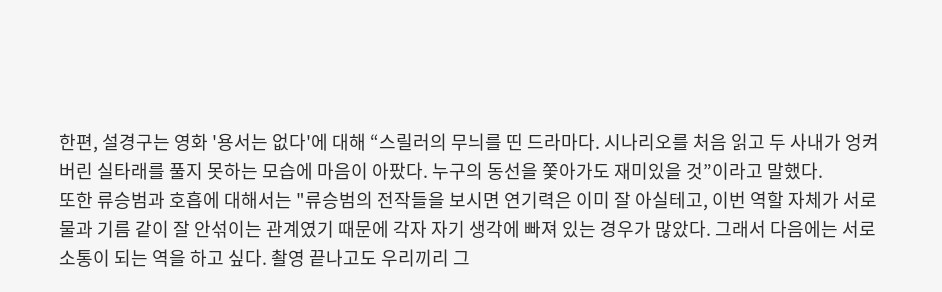한편, 설경구는 영화 '용서는 없다'에 대해 “스릴러의 무늬를 띤 드라마다. 시나리오를 처음 읽고 두 사내가 엉켜버린 실타래를 풀지 못하는 모습에 마음이 아팠다. 누구의 동선을 쫓아가도 재미있을 것”이라고 말했다.
또한 류승범과 호흡에 대해서는 "류승범의 전작들을 보시면 연기력은 이미 잘 아실테고, 이번 역할 자체가 서로 물과 기름 같이 잘 안섞이는 관계였기 때문에 각자 자기 생각에 빠져 있는 경우가 많았다. 그래서 다음에는 서로 소통이 되는 역을 하고 싶다. 촬영 끝나고도 우리끼리 그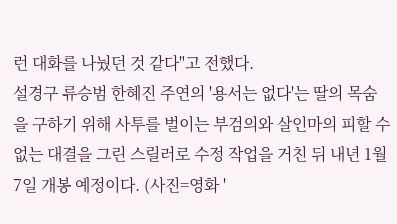런 대화를 나눴던 것 같다"고 전했다.
설경구 류승범 한혜진 주연의 '용서는 없다'는 딸의 목숨을 구하기 위해 사투를 벌이는 부검의와 살인마의 피할 수 없는 대결을 그린 스릴러로 수정 작업을 거친 뒤 내년 1월 7일 개봉 예정이다. (사진=영화 '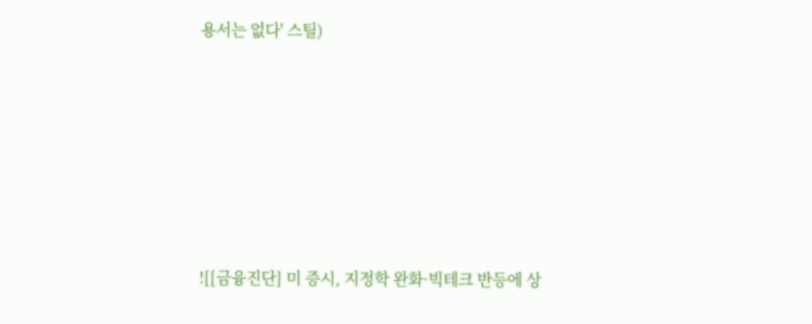용서는 없다' 스틸)










![[금융진단] 미 증시, 지정학 완화·빅테크 반등에 상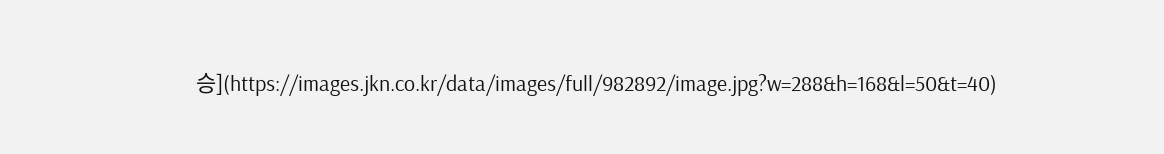승](https://images.jkn.co.kr/data/images/full/982892/image.jpg?w=288&h=168&l=50&t=40)